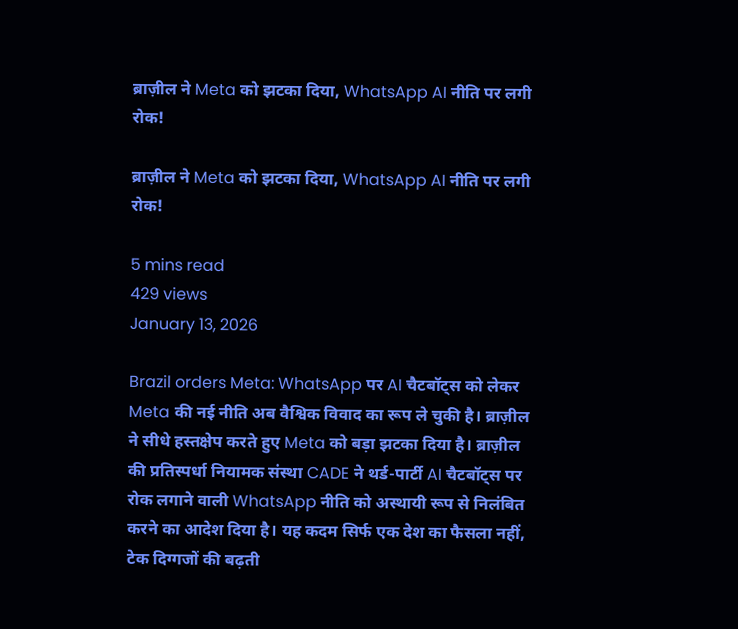ब्राज़ील ने Meta को झटका दिया, WhatsApp AI नीति पर लगी रोक!

ब्राज़ील ने Meta को झटका दिया, WhatsApp AI नीति पर लगी रोक!

5 mins read
429 views
January 13, 2026

Brazil orders Meta: WhatsApp पर AI चैटबॉट्स को लेकर Meta की नई नीति अब वैश्विक विवाद का रूप ले चुकी है। ब्राज़ील ने सीधे हस्तक्षेप करते हुए Meta को बड़ा झटका दिया है। ब्राज़ील की प्रतिस्पर्धा नियामक संस्था CADE ने थर्ड-पार्टी AI चैटबॉट्स पर रोक लगाने वाली WhatsApp नीति को अस्थायी रूप से निलंबित करने का आदेश दिया है। यह कदम सिर्फ एक देश का फैसला नहीं,  टेक दिग्गजों की बढ़ती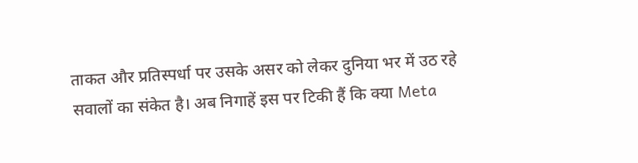ताकत और प्रतिस्पर्धा पर उसके असर को लेकर दुनिया भर में उठ रहे सवालों का संकेत है। अब निगाहें इस पर टिकी हैं कि क्या Meta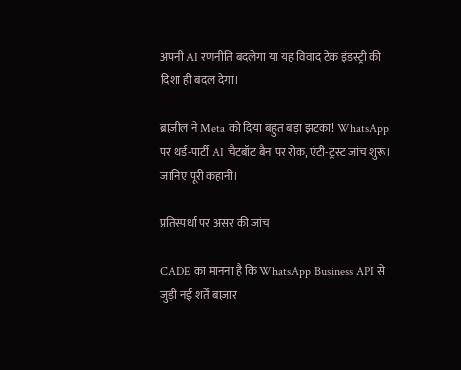अपनी AI रणनीति बदलेगा या यह विवाद टेक इंडस्ट्री की दिशा ही बदल देगा।

ब्राज़ील ने Meta को दिया बहुत बड़ा झटका! WhatsApp पर थर्ड-पार्टी AI चैटबॉट बैन पर रोक, एंटी-ट्रस्ट जांच शुरू। जानिए पूरी कहानी।

प्रतिस्पर्धा पर असर की जांच

CADE का मानना है कि WhatsApp Business API से जुड़ी नई शर्तें बाज़ार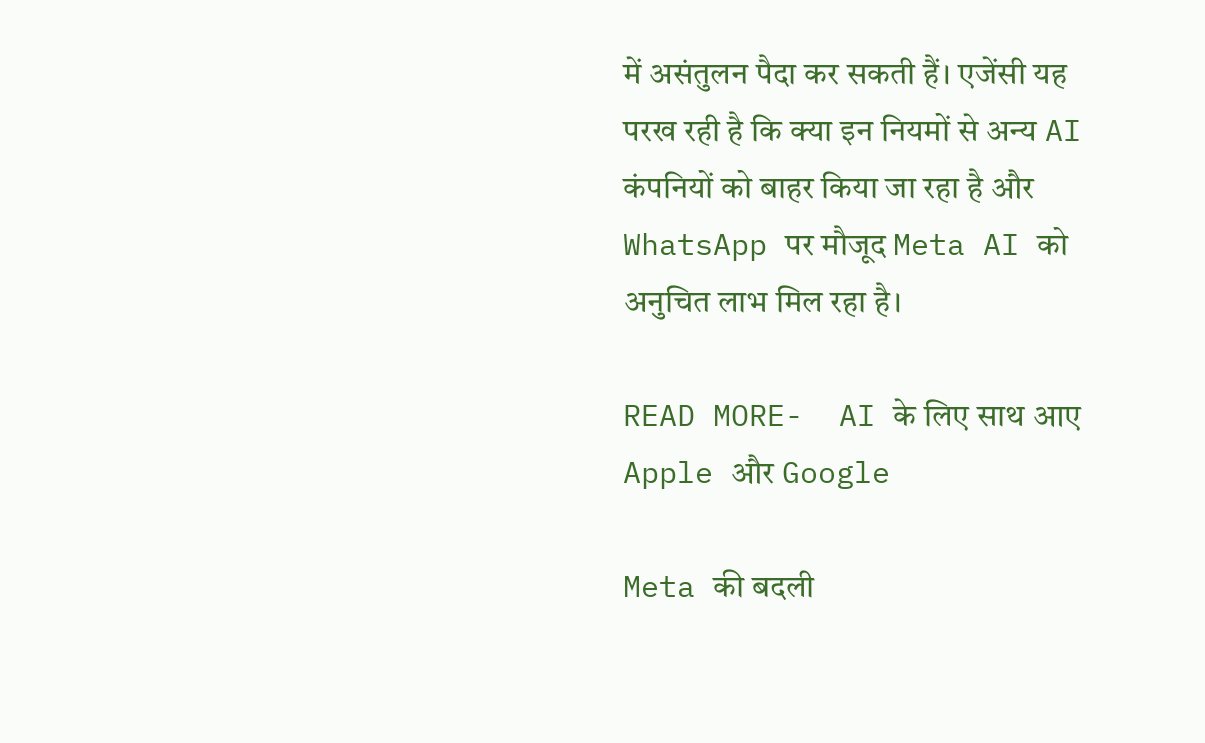में असंतुलन पैदा कर सकती हैं। एजेंसी यह परख रही है कि क्या इन नियमों से अन्य AI कंपनियों को बाहर किया जा रहा है और WhatsApp पर मौजूद Meta AI को अनुचित लाभ मिल रहा है।

READ MORE-  AI के लिए साथ आए Apple और Google

Meta की बदली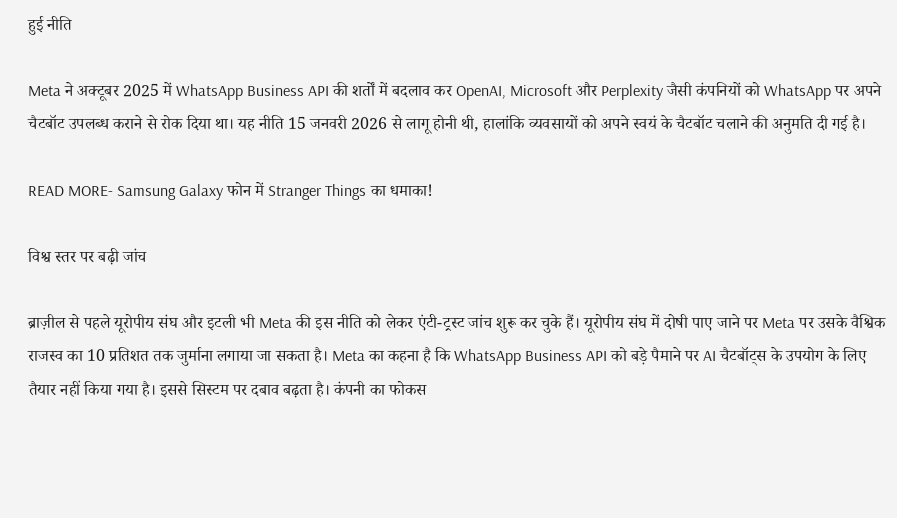हुई नीति

Meta ने अक्टूबर 2025 में WhatsApp Business API की शर्तों में बदलाव कर OpenAI, Microsoft और Perplexity जैसी कंपनियों को WhatsApp पर अपने चैटबॉट उपलब्ध कराने से रोक दिया था। यह नीति 15 जनवरी 2026 से लागू होनी थी, हालांकि व्यवसायों को अपने स्वयं के चैटबॉट चलाने की अनुमति दी गई है।

READ MORE- Samsung Galaxy फोन में Stranger Things का धमाका!

विश्व स्तर पर बढ़ी जांच

ब्राज़ील से पहले यूरोपीय संघ और इटली भी Meta की इस नीति को लेकर एंटी-ट्रस्ट जांच शुरू कर चुके हैं। यूरोपीय संघ में दोषी पाए जाने पर Meta पर उसके वैश्विक राजस्व का 10 प्रतिशत तक जुर्माना लगाया जा सकता है। Meta का कहना है कि WhatsApp Business API को बड़े पैमाने पर AI चैटबॉट्स के उपयोग के लिए तैयार नहीं किया गया है। इससे सिस्टम पर दबाव बढ़ता है। कंपनी का फोकस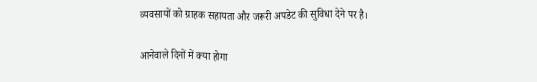व्यवसायों को ग्राहक सहायता और जरूरी अपडेट की सुविधा देने पर है।

आनेवाले दिनों में क्या होगा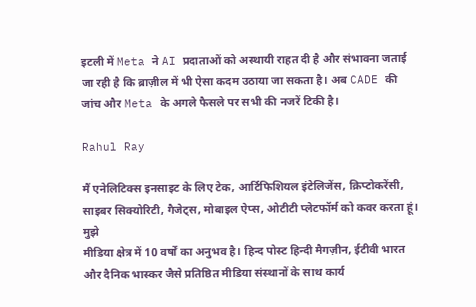इटली में Meta ने AI प्रदाताओं को अस्थायी राहत दी है और संभावना जताई जा रही है कि ब्राज़ील में भी ऐसा कदम उठाया जा सकता है। अब CADE की जांच और Meta के अगले फैसले पर सभी की नजरें टिकी है।

Rahul Ray

मैं एनेलिटिक्स इनसाइट के लिए टेक, आर्टिफिशियल इंटेलिजेंस, क्रिप्टोकरेंसी, साइबर सिक्योरिटी, गैजेट्स, मोबाइल ऐप्स, ओटीटी प्लेटफॉर्म को कवर करता हूं। मुझे
मीडिया क्षेत्र में 10 वर्षों का अनुभव है। हिन्द पोस्ट हिन्दी मैगज़ीन, ईटीवी भारत और दैनिक भास्कर जैसे प्रतिष्ठित मीडिया संस्थानों के साथ कार्य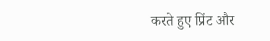करते हुए प्रिंट और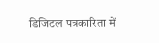डिजिटल पत्रकारिता में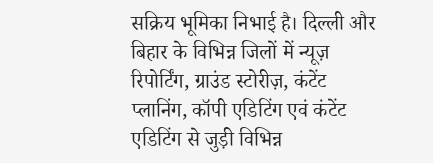सक्रिय भूमिका निभाई है। दिल्ली और बिहार के विभिन्न जिलों में न्यूज़ रिपोर्टिंग, ग्राउंड स्टोरीज़, कंटेंट प्लानिंग, कॉपी एडिटिंग एवं कंटेंट एडिटिंग से जुड़ी विभिन्न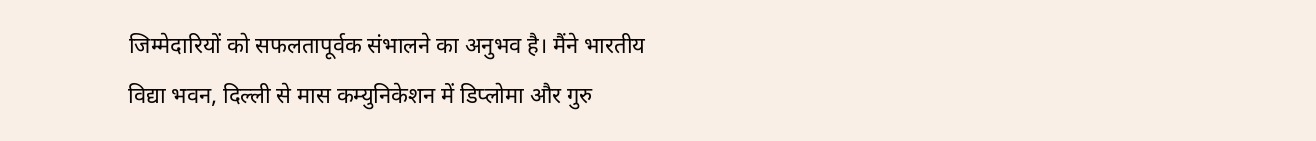जिम्मेदारियों को सफलतापूर्वक संभालने का अनुभव है। मैंने भारतीय विद्या भवन, दिल्ली से मास कम्युनिकेशन में डिप्लोमा और गुरु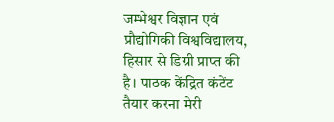जम्भेश्वर विज्ञान एवं प्रौद्योगिकी विश्वविद्यालय, हिसार से डिग्री प्राप्त की है। पाठक केंद्रित कंटेंट तैयार करना मेरी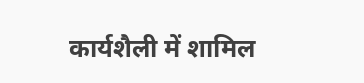कार्यशैली में शामिल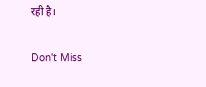रही है।

Don't Miss